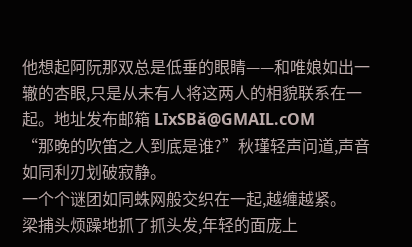他想起阿阮那双总是低垂的眼睛——和唯娘如出一辙的杏眼,只是从未有人将这两人的相貌联系在一起。地址发布邮箱 LīxSBǎ@GMAIL.cOM
“那晚的吹笛之人到底是谁?”秋瑾轻声问道,声音如同利刃划破寂静。
一个个谜团如同蛛网般交织在一起,越缠越紧。
梁捕头烦躁地抓了抓头发,年轻的面庞上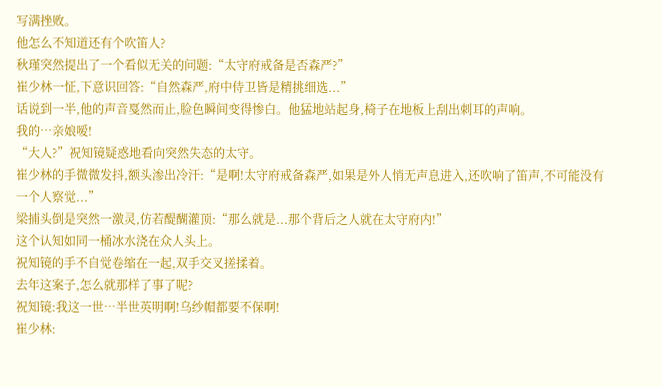写满挫败。
他怎么不知道还有个吹笛人?
秋瑾突然提出了一个看似无关的问题:“太守府戒备是否森严?”
崔少林一怔,下意识回答:“自然森严,府中侍卫皆是精挑细选...”
话说到一半,他的声音戛然而止,脸色瞬间变得惨白。他猛地站起身,椅子在地板上刮出刺耳的声响。
我的…亲娘嗳!
“大人?”祝知镜疑惑地看向突然失态的太守。
崔少林的手微微发抖,额头渗出冷汗:“是啊!太守府戒备森严,如果是外人悄无声息进入,还吹响了笛声,不可能没有一个人察觉...”
梁捕头倒是突然一激灵,仿若醍醐灌顶:“那么就是...那个背后之人就在太守府内!”
这个认知如同一桶冰水浇在众人头上。
祝知镜的手不自觉卷缩在一起,双手交叉搓揉着。
去年这案子,怎么就那样了事了呢?
祝知镜:我这一世…半世英明啊!乌纱帽都要不保啊!
崔少林: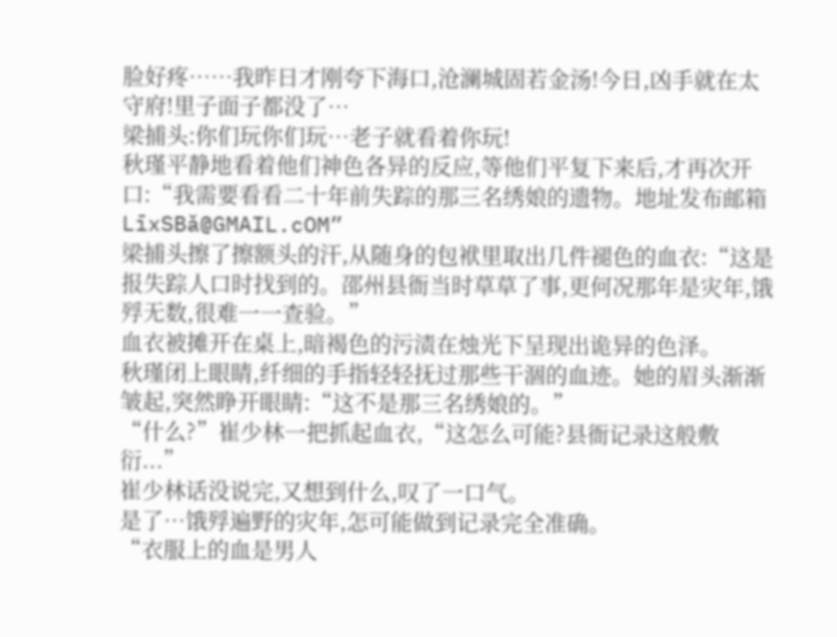脸好疼……我昨日才刚夸下海口,沧澜城固若金汤!今日,凶手就在太守府!里子面子都没了…
梁捕头:你们玩你们玩…老子就看着你玩!
秋瑾平静地看着他们神色各异的反应,等他们平复下来后,才再次开口:“我需要看看二十年前失踪的那三名绣娘的遗物。地址发布邮箱 LīxSBǎ@GMAIL.cOM”
梁捕头擦了擦额头的汗,从随身的包袱里取出几件褪色的血衣:“这是报失踪人口时找到的。邵州县衙当时草草了事,更何况那年是灾年,饿殍无数,很难一一查验。”
血衣被摊开在桌上,暗褐色的污渍在烛光下呈现出诡异的色泽。
秋瑾闭上眼睛,纤细的手指轻轻抚过那些干涸的血迹。她的眉头渐渐皱起,突然睁开眼睛:“这不是那三名绣娘的。”
“什么?”崔少林一把抓起血衣,“这怎么可能?县衙记录这般敷衍...”
崔少林话没说完,又想到什么,叹了一口气。
是了…饿殍遍野的灾年,怎可能做到记录完全准确。
“衣服上的血是男人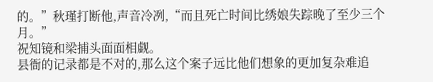的。”秋瑾打断他,声音冷冽,“而且死亡时间比绣娘失踪晚了至少三个月。”
祝知镜和梁捕头面面相觑。
县衙的记录都是不对的,那么这个案子远比他们想象的更加复杂难追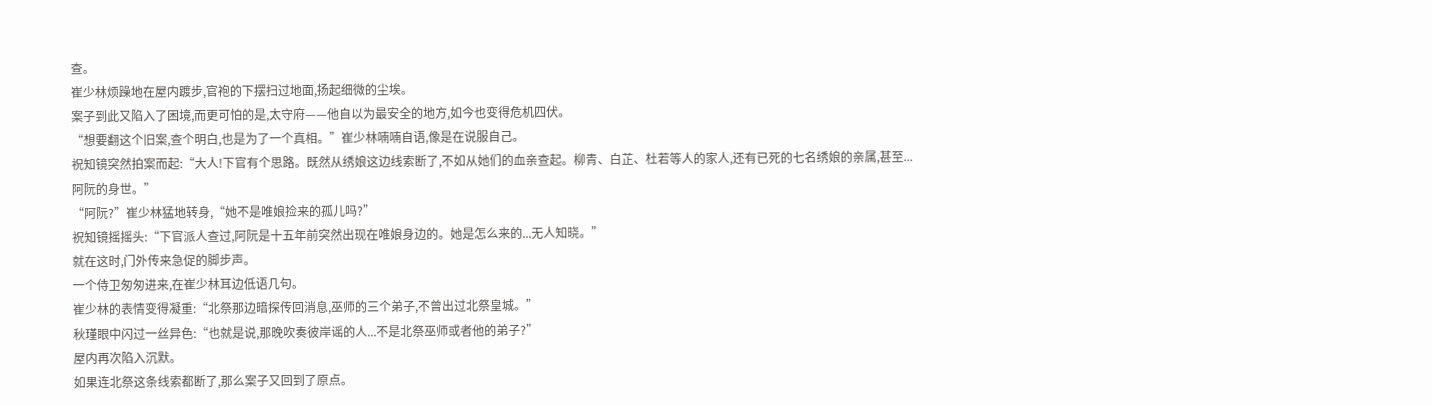查。
崔少林烦躁地在屋内踱步,官袍的下摆扫过地面,扬起细微的尘埃。
案子到此又陷入了困境,而更可怕的是,太守府——他自以为最安全的地方,如今也变得危机四伏。
“想要翻这个旧案,查个明白,也是为了一个真相。”崔少林喃喃自语,像是在说服自己。
祝知镜突然拍案而起:“大人!下官有个思路。既然从绣娘这边线索断了,不如从她们的血亲查起。柳青、白芷、杜若等人的家人,还有已死的七名绣娘的亲属,甚至...阿阮的身世。”
“阿阮?”崔少林猛地转身,“她不是唯娘捡来的孤儿吗?”
祝知镜摇摇头:“下官派人查过,阿阮是十五年前突然出现在唯娘身边的。她是怎么来的...无人知晓。”
就在这时,门外传来急促的脚步声。
一个侍卫匆匆进来,在崔少林耳边低语几句。
崔少林的表情变得凝重:“北祭那边暗探传回消息,巫师的三个弟子,不曾出过北祭皇城。”
秋瑾眼中闪过一丝异色:“也就是说,那晚吹奏彼岸谣的人...不是北祭巫师或者他的弟子?”
屋内再次陷入沉默。
如果连北祭这条线索都断了,那么案子又回到了原点。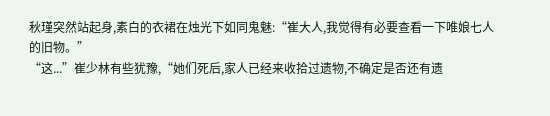秋瑾突然站起身,素白的衣裙在烛光下如同鬼魅:“崔大人,我觉得有必要查看一下唯娘七人的旧物。”
“这...”崔少林有些犹豫,“她们死后,家人已经来收拾过遗物,不确定是否还有遗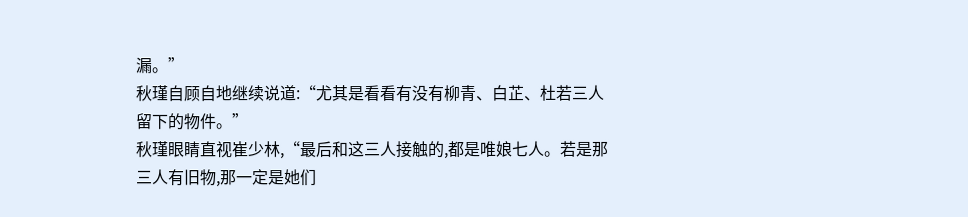漏。”
秋瑾自顾自地继续说道:“尤其是看看有没有柳青、白芷、杜若三人留下的物件。”
秋瑾眼睛直视崔少林,“最后和这三人接触的,都是唯娘七人。若是那三人有旧物,那一定是她们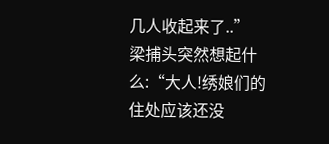几人收起来了..”
梁捕头突然想起什么:“大人!绣娘们的住处应该还没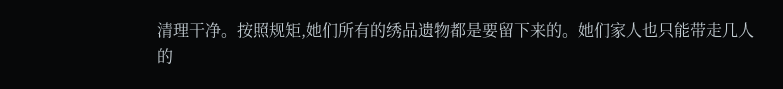清理干净。按照规矩,她们所有的绣品遗物都是要留下来的。她们家人也只能带走几人的